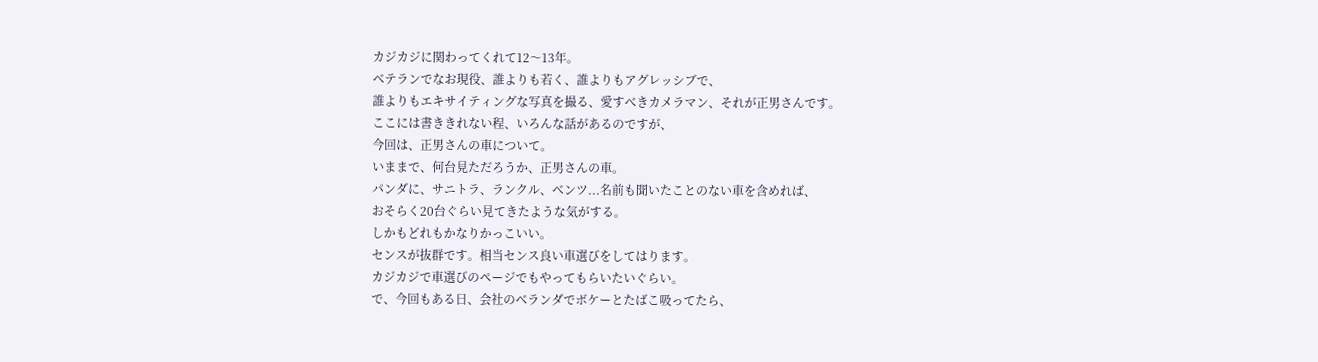カジカジに関わってくれて12〜13年。
ベテランでなお現役、誰よりも若く、誰よりもアグレッシブで、
誰よりもエキサイティングな写真を撮る、愛すべきカメラマン、それが正男さんです。
ここには書ききれない程、いろんな話があるのですが、
今回は、正男さんの車について。
いままで、何台見ただろうか、正男さんの車。
パンダに、サニトラ、ランクル、ベンツ...名前も聞いたことのない車を含めれば、
おそらく20台ぐらい見てきたような気がする。
しかもどれもかなりかっこいい。
センスが抜群です。相当センス良い車選びをしてはります。
カジカジで車選びのページでもやってもらいたいぐらい。
で、今回もある日、会社のベランダでボケーとたばこ吸ってたら、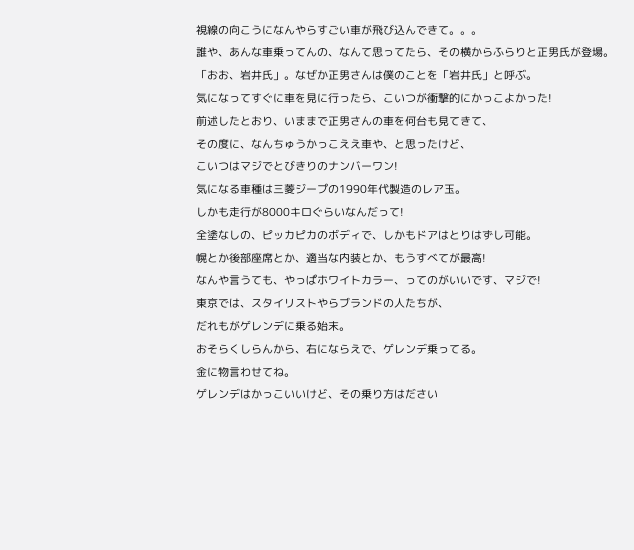視線の向こうになんやらすごい車が飛び込んできて。。。
誰や、あんな車乗ってんの、なんて思ってたら、その横からふらりと正男氏が登場。
「おお、岩井氏」。なぜか正男さんは僕のことを「岩井氏」と呼ぶ。
気になってすぐに車を見に行ったら、こいつが衝撃的にかっこよかった!
前述したとおり、いままで正男さんの車を何台も見てきて、
その度に、なんちゅうかっこええ車や、と思ったけど、
こいつはマジでとびきりのナンバーワン!
気になる車種は三菱ジープの1990年代製造のレア玉。
しかも走行が8000キロぐらいなんだって!
全塗なしの、ピッカピカのボディで、しかもドアはとりはずし可能。
幌とか後部座席とか、適当な内装とか、もうすべてが最高!
なんや言うても、やっぱホワイトカラー、ってのがいいです、マジで!
東京では、スタイリストやらブランドの人たちが、
だれもがゲレンデに乗る始末。
おそらくしらんから、右にならえで、ゲレンデ乗ってる。
金に物言わせてね。
ゲレンデはかっこいいけど、その乗り方はださい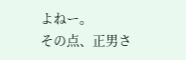よねー。
その点、正男さ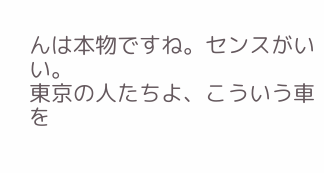んは本物ですね。センスがいい。
東京の人たちよ、こういう車を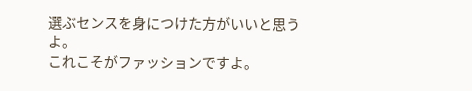選ぶセンスを身につけた方がいいと思うよ。
これこそがファッションですよ。